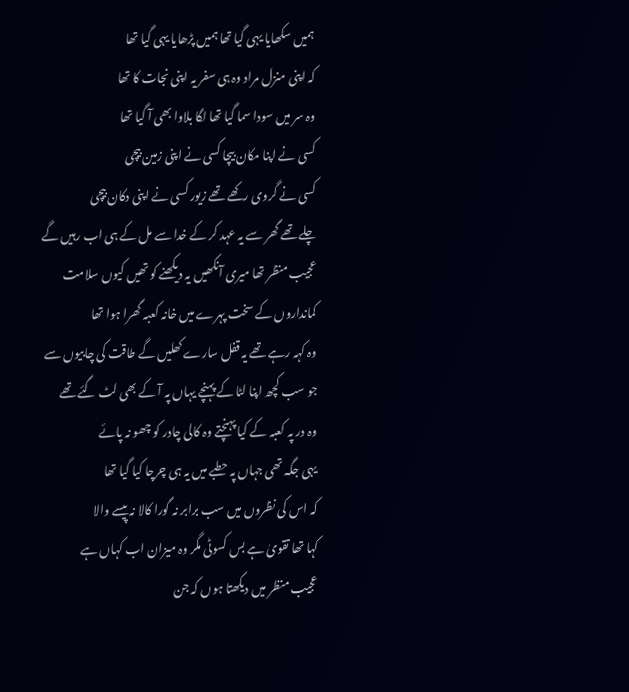ہمیں سکھایا یہی گیا تھا ہمیں پڑھایا یہی گیا تھا
کہ اپنی منزل مراد وہ ہی سفر یہ اپنی نجات کا تھا
وہ سر میں سودا سما گیا تھا لگا بلاوا بھی آ گیا تھا
کسی نے اپنا مکان بیچا کسی نے اپنی زمین بیچی
کسی نے گروی رکھے تھے زیور کسی نے اپنی دکان بیچی
چلے تھے گھر سے یہ عہد کر کے خدا سے مل کے ہی اب رہیں گے
عجیب منظر تھا میری آنکھیں یہ دیکھنے کو تھیں کیوں سلامت
کمانداروں کے سخت پہرے میں خانہ کعبہ گھرا ہوا تھا
وہ کہہ رہے تھے یہ قفل سارے کھلیں گے طاقت کی چابیوں سے
جو سب کچھ اپنا لٹا کے پہنچے یہاں پہ آ کے بھی لٹ گئے تھے
وہ در پہ کعبہ کے کیا پہنچتے وہ کالی چادر کو چھو نہ پائے
یہی جگہ تھی جہاں پہ حطبے میں یہ ہی چرچا کیا گیا تھا
کہ اس کی نظروں میں سب برابر نہ گورا کالا نہ پیسے والا
کہا تھا تقویٰ ہے بس کسوٹی مگر وہ میزان اب کہاں ہے
عجیب منظر میں دیکھتا ہوں کہ جن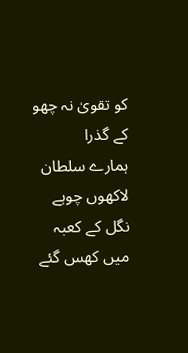کو تقویٰ نہ چھو کے گذرا
ہمارے سلطان لاکھوں چوہے نگل کے کعبہ میں کھس گئے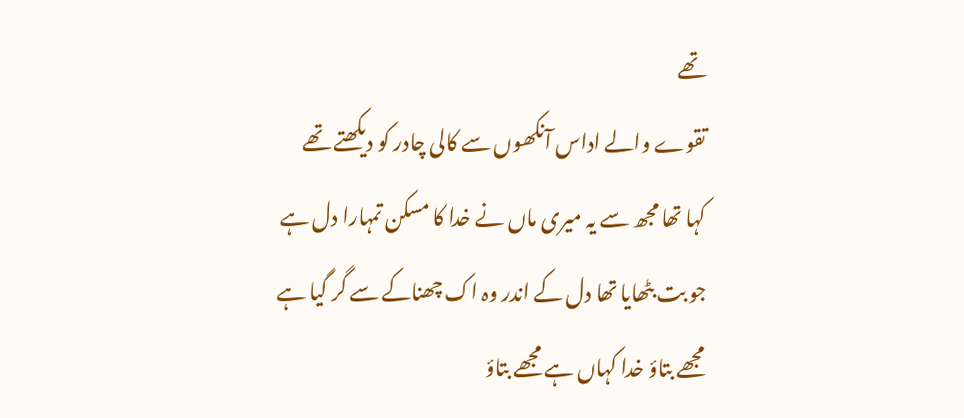تھے
تقوے والے اداس آنکھوں سے کالی چادر کو دیکھتے تھے
کہا تھا مجھ سے یہ میری ماں نے خدا کا مسکن تمہارا دل ہے
جو بت بٹھایا تھا دل کے اندر وہ اک چھناکے سے گر گیا ہے
مجھے بتاؤ خدا کہاں ہے مجھے بتاؤ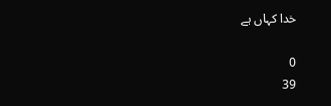خدا کہاں ہے

0
39